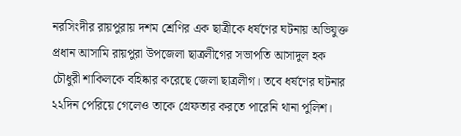নরসিংদীর রায়পুরায় দশম শ্রেণির এক ছাত্রীকে ধর্ষণের ঘটনায় অভিযুক্ত প্রধান আসামি রায়পুরা উপজেলা ছাত্রলীগের সভাপতি আসাদুল হক চৌধুরী শাকিলকে বহিষ্কার করেছে জেলা ছাত্রলীগ। তবে ধর্ষণের ঘটনার ২২দিন পেরিয়ে গেলেও তাকে গ্রেফতার করতে পারেনি থানা পুলিশ।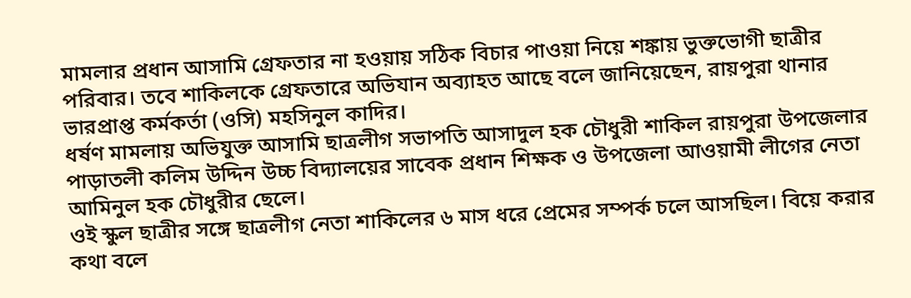মামলার প্রধান আসামি গ্রেফতার না হওয়ায় সঠিক বিচার পাওয়া নিয়ে শঙ্কায় ভুক্তভোগী ছাত্রীর পরিবার। তবে শাকিলকে গ্রেফতারে অভিযান অব্যাহত আছে বলে জানিয়েছেন, রায়পুরা থানার ভারপ্রাপ্ত কর্মকর্তা (ওসি) মহসিনুল কাদির।
ধর্ষণ মামলায় অভিযুক্ত আসামি ছাত্রলীগ সভাপতি আসাদুল হক চৌধুরী শাকিল রায়পুরা উপজেলার পাড়াতলী কলিম উদ্দিন উচ্চ বিদ্যালয়ের সাবেক প্রধান শিক্ষক ও উপজেলা আওয়ামী লীগের নেতা আমিনুল হক চৌধুরীর ছেলে।
ওই স্কুল ছাত্রীর সঙ্গে ছাত্রলীগ নেতা শাকিলের ৬ মাস ধরে প্রেমের সম্পর্ক চলে আসছিল। বিয়ে করার কথা বলে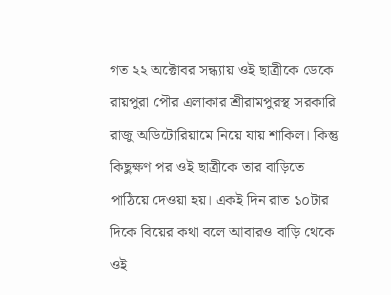গত ২২ অক্টোবর সন্ধ্যায় ওই ছাত্রীকে ডেকে রায়পুরা পৌর এলাকার শ্রীরামপুরস্থ সরকারি রাজু অডিটোরিয়ামে নিয়ে যায় শাকিল। কিন্তু কিছুক্ষণ পর ওই ছাত্রীকে তার বাড়িতে পাঠিয়ে দেওয়া হয়। একই দিন রাত ১০টার দিকে বিয়ের কথা বলে আবারও বাড়ি থেকে ওই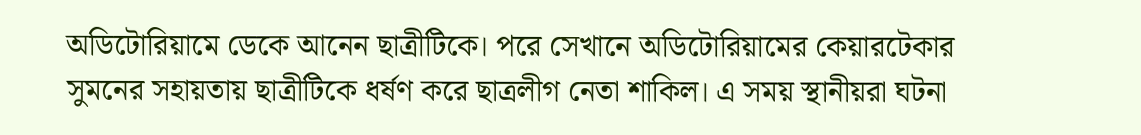অডিটোরিয়ামে ডেকে আনেন ছাত্রীটিকে। পরে সেখানে অডিটোরিয়ামের কেয়ারটেকার সুমনের সহায়তায় ছাত্রীটিকে ধর্ষণ করে ছাত্রলীগ নেতা শাকিল। এ সময় স্থানীয়রা ঘটনা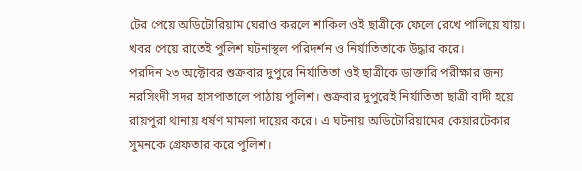টের পেয়ে অডিটোরিয়াম ঘেরাও করলে শাকিল ওই ছাত্রীকে ফেলে রেখে পালিয়ে যায়। খবর পেয়ে রাতেই পুলিশ ঘটনাস্থল পরিদর্শন ও নির্যাতিতাকে উদ্ধার করে।
পরদিন ২৩ অক্টোবর শুক্রবার দুপুরে নির্যাতিতা ওই ছাত্রীকে ডাক্তারি পরীক্ষার জন্য নরসিংদী সদর হাসপাতালে পাঠায় পুলিশ। শুক্রবার দুপুরেই নির্যাতিতা ছাত্রী বাদী হয়ে রায়পুরা থানায় ধর্ষণ মামলা দায়ের করে। এ ঘটনায় অডিটোরিয়ামের কেয়ারটেকার সুমনকে গ্রেফতার করে পুলিশ।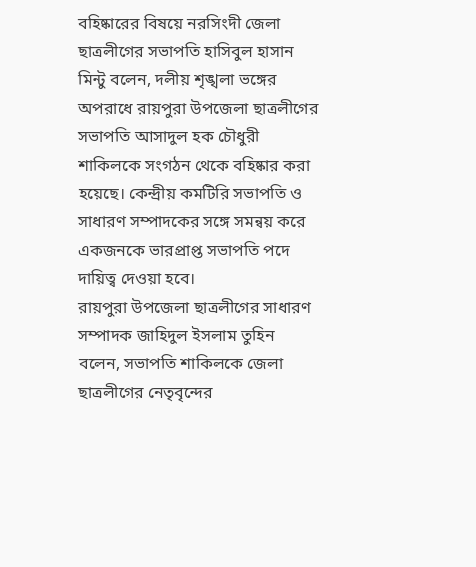বহিষ্কারের বিষয়ে নরসিংদী জেলা ছাত্রলীগের সভাপতি হাসিবুল হাসান মিন্টু বলেন, দলীয় শৃঙ্খলা ভঙ্গের অপরাধে রায়পুরা উপজেলা ছাত্রলীগের সভাপতি আসাদুল হক চৌধুরী শাকিলকে সংগঠন থেকে বহিষ্কার করা হয়েছে। কেন্দ্রীয় কমটিরি সভাপতি ও সাধারণ সম্পাদকের সঙ্গে সমন্বয় করে একজনকে ভারপ্রাপ্ত সভাপতি পদে দায়িত্ব দেওয়া হবে।
রায়পুরা উপজেলা ছাত্রলীগের সাধারণ সম্পাদক জাহিদুল ইসলাম তুহিন বলেন, সভাপতি শাকিলকে জেলা ছাত্রলীগের নেতৃবৃন্দের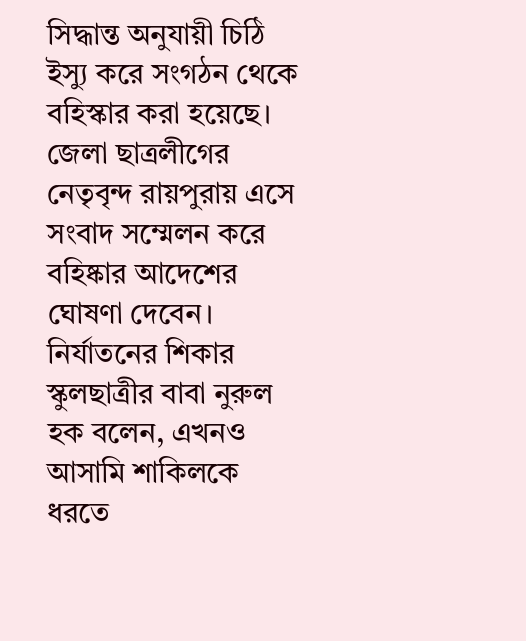সিদ্ধান্ত অনুযায়ী চিঠি ইস্যু করে সংগঠন থেকে বহিস্কার করা হয়েছে। জেলা ছাত্রলীগের নেতৃবৃন্দ রায়পুরায় এসে সংবাদ সম্মেলন করে বহিষ্কার আদেশের ঘোষণা দেবেন।
নির্যাতনের শিকার স্কুলছাত্রীর বাবা নুরুল হক বলেন, এখনও আসামি শাকিলকে ধরতে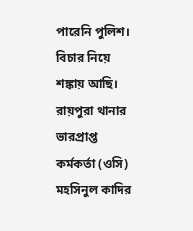পারেনি পুলিশ। বিচার নিয়ে শঙ্কায় আছি।
রায়পুরা থানার ভারপ্রাপ্ত কর্মকর্তা (ওসি) মহসিনুল কাদির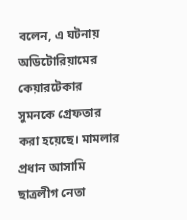বলেন, এ ঘটনায় অডিটোরিয়ামের কেয়ারটেকার সুমনকে গ্রেফতার করা হয়েছে। মামলার প্রধান আসামি ছাত্রলীগ নেতা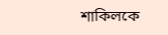শাকিলকে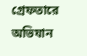গ্রেফতারে অভিযান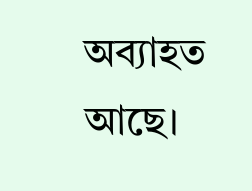অব্যাহত আছে।